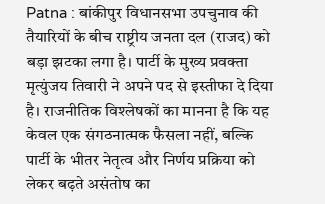Patna : बांकीपुर विधानसभा उपचुनाव की तैयारियों के बीच राष्ट्रीय जनता दल (राजद) को बड़ा झटका लगा है। पार्टी के मुख्य प्रवक्ता मृत्युंजय तिवारी ने अपने पद से इस्तीफा दे दिया है। राजनीतिक विश्लेषकों का मानना है कि यह केवल एक संगठनात्मक फैसला नहीं, बल्कि पार्टी के भीतर नेतृत्व और निर्णय प्रक्रिया को लेकर बढ़ते असंतोष का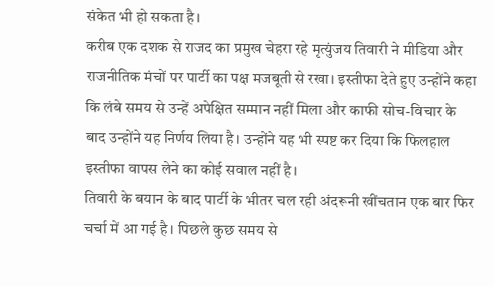संकेत भी हो सकता है।
करीब एक दशक से राजद का प्रमुख चेहरा रहे मृत्युंजय तिवारी ने मीडिया और राजनीतिक मंचों पर पार्टी का पक्ष मजबूती से रखा। इस्तीफा देते हुए उन्होंने कहा कि लंबे समय से उन्हें अपेक्षित सम्मान नहीं मिला और काफी सोच-विचार के बाद उन्होंने यह निर्णय लिया है। उन्होंने यह भी स्पष्ट कर दिया कि फिलहाल इस्तीफा वापस लेने का कोई सवाल नहीं है।
तिवारी के बयान के बाद पार्टी के भीतर चल रही अंदरूनी खींचतान एक बार फिर चर्चा में आ गई है। पिछले कुछ समय से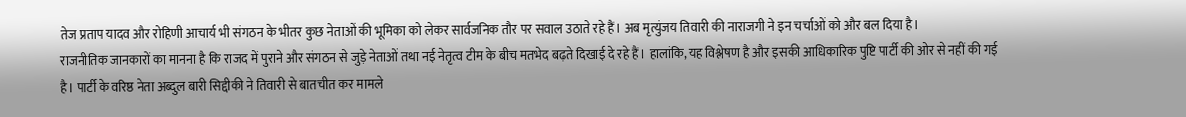तेज प्रताप यादव और रोहिणी आचार्य भी संगठन के भीतर कुछ नेताओं की भूमिका को लेकर सार्वजनिक तौर पर सवाल उठाते रहे हैं। अब मृत्युंजय तिवारी की नाराजगी ने इन चर्चाओं को और बल दिया है।
राजनीतिक जानकारों का मानना है कि राजद में पुराने और संगठन से जुड़े नेताओं तथा नई नेतृत्व टीम के बीच मतभेद बढ़ते दिखाई दे रहे हैं। हालांकि, यह विश्लेषण है और इसकी आधिकारिक पुष्टि पार्टी की ओर से नहीं की गई है। पार्टी के वरिष्ठ नेता अब्दुल बारी सिद्दीकी ने तिवारी से बातचीत कर मामले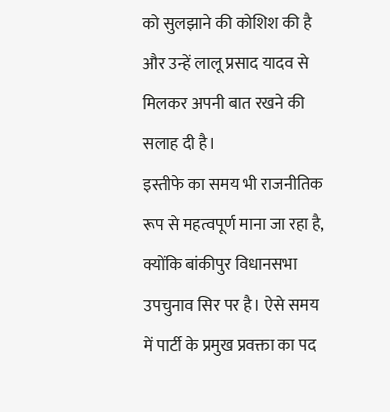को सुलझाने की कोशिश की है और उन्हें लालू प्रसाद यादव से मिलकर अपनी बात रखने की सलाह दी है।
इस्तीफे का समय भी राजनीतिक रूप से महत्वपूर्ण माना जा रहा है, क्योंकि बांकीपुर विधानसभा उपचुनाव सिर पर है। ऐसे समय में पार्टी के प्रमुख प्रवक्ता का पद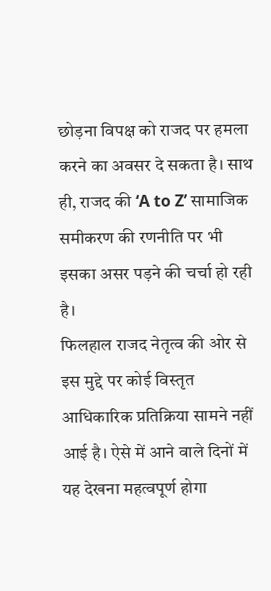छोड़ना विपक्ष को राजद पर हमला करने का अवसर दे सकता है। साथ ही, राजद की ‘A to Z’ सामाजिक समीकरण की रणनीति पर भी इसका असर पड़ने की चर्चा हो रही है।
फिलहाल राजद नेतृत्व की ओर से इस मुद्दे पर कोई विस्तृत आधिकारिक प्रतिक्रिया सामने नहीं आई है। ऐसे में आने वाले दिनों में यह देखना महत्वपूर्ण होगा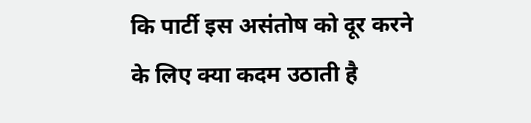कि पार्टी इस असंतोष को दूर करने के लिए क्या कदम उठाती है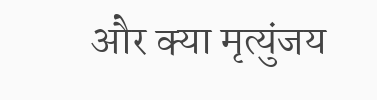और क्या मृत्युंजय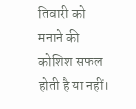तिवारी को मनाने की कोशिश सफल होती है या नहीं।